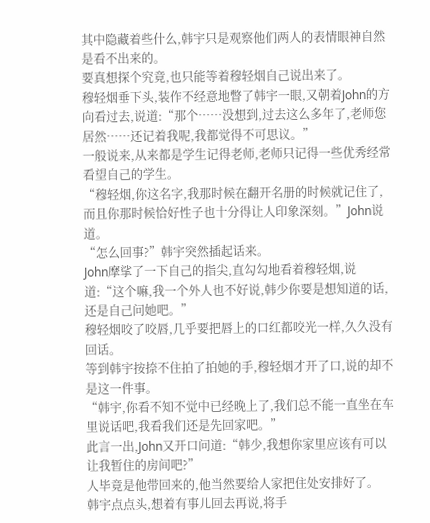其中隐藏着些什么,韩宇只是观察他们两人的表情眼神自然是看不出来的。
要真想探个究竟,也只能等着穆轻烟自己说出来了。
穆轻烟垂下头,装作不经意地瞥了韩宇一眼,又朝着John的方向看过去,说道:“那个……没想到,过去这么多年了,老师您居然……还记着我呢,我都觉得不可思议。”
一般说来,从来都是学生记得老师,老师只记得一些优秀经常看望自己的学生。
“穆轻烟,你这名字,我那时候在翻开名册的时候就记住了,而且你那时候恰好性子也十分得让人印象深刻。”John说道。
“怎么回事?”韩宇突然插起话来。
John摩挲了一下自己的指尖,直勾勾地看着穆轻烟,说道:“这个嘛,我一个外人也不好说,韩少你要是想知道的话,还是自己问她吧。”
穆轻烟咬了咬唇,几乎要把唇上的口红都咬光一样,久久没有回话。
等到韩宇按捺不住拍了拍她的手,穆轻烟才开了口,说的却不是这一件事。
“韩宇,你看不知不觉中已经晚上了,我们总不能一直坐在车里说话吧,我看我们还是先回家吧。”
此言一出,John又开口问道:“韩少,我想你家里应该有可以让我暂住的房间吧?”
人毕竟是他带回来的,他当然要给人家把住处安排好了。
韩宇点点头,想着有事儿回去再说,将手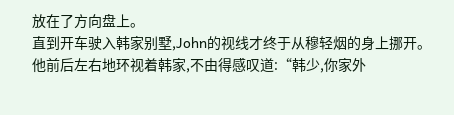放在了方向盘上。
直到开车驶入韩家别墅,John的视线才终于从穆轻烟的身上挪开。
他前后左右地环视着韩家,不由得感叹道:“韩少,你家外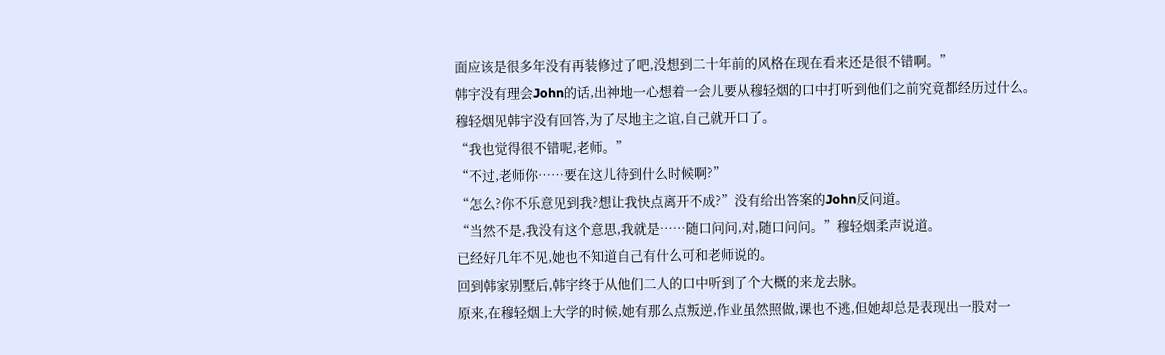面应该是很多年没有再装修过了吧,没想到二十年前的风格在现在看来还是很不错啊。”
韩宇没有理会John的话,出神地一心想着一会儿要从穆轻烟的口中打听到他们之前究竟都经历过什么。
穆轻烟见韩宇没有回答,为了尽地主之谊,自己就开口了。
“我也觉得很不错呢,老师。”
“不过,老师你……要在这儿待到什么时候啊?”
“怎么?你不乐意见到我?想让我快点离开不成?”没有给出答案的John反问道。
“当然不是,我没有这个意思,我就是……随口问问,对,随口问问。”穆轻烟柔声说道。
已经好几年不见,她也不知道自己有什么可和老师说的。
回到韩家别墅后,韩宇终于从他们二人的口中听到了个大概的来龙去脉。
原来,在穆轻烟上大学的时候,她有那么点叛逆,作业虽然照做,课也不逃,但她却总是表现出一股对一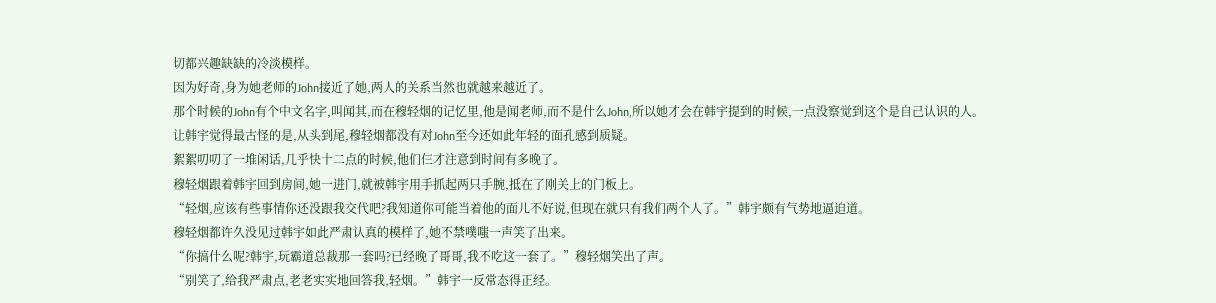切都兴趣缺缺的冷淡模样。
因为好奇,身为她老师的John接近了她,两人的关系当然也就越来越近了。
那个时候的John有个中文名字,叫闻其,而在穆轻烟的记忆里,他是闻老师,而不是什么John,所以她才会在韩宇提到的时候,一点没察觉到这个是自己认识的人。
让韩宇觉得最古怪的是,从头到尾,穆轻烟都没有对John至今还如此年轻的面孔感到质疑。
絮絮叨叨了一堆闲话,几乎快十二点的时候,他们仨才注意到时间有多晚了。
穆轻烟跟着韩宇回到房间,她一进门,就被韩宇用手抓起两只手腕,抵在了刚关上的门板上。
“轻烟,应该有些事情你还没跟我交代吧?我知道你可能当着他的面儿不好说,但现在就只有我们两个人了。”韩宇颇有气势地逼迫道。
穆轻烟都许久没见过韩宇如此严肃认真的模样了,她不禁噗嗤一声笑了出来。
“你搞什么呢?韩宇,玩霸道总裁那一套吗?已经晚了哥哥,我不吃这一套了。”穆轻烟笑出了声。
“别笑了,给我严肃点,老老实实地回答我,轻烟。”韩宇一反常态得正经。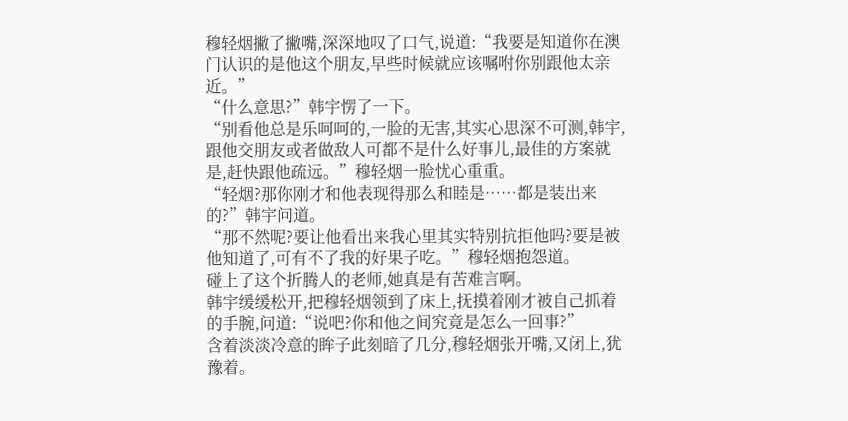穆轻烟撇了撇嘴,深深地叹了口气,说道:“我要是知道你在澳门认识的是他这个朋友,早些时候就应该嘱咐你别跟他太亲近。”
“什么意思?”韩宇愣了一下。
“别看他总是乐呵呵的,一脸的无害,其实心思深不可测,韩宇,跟他交朋友或者做敌人可都不是什么好事儿,最佳的方案就是,赶快跟他疏远。”穆轻烟一脸忧心重重。
“轻烟?那你刚才和他表现得那么和睦是……都是装出来的?”韩宇问道。
“那不然呢?要让他看出来我心里其实特别抗拒他吗?要是被他知道了,可有不了我的好果子吃。”穆轻烟抱怨道。
碰上了这个折腾人的老师,她真是有苦难言啊。
韩宇缓缓松开,把穆轻烟领到了床上,抚摸着刚才被自己抓着的手腕,问道:“说吧?你和他之间究竟是怎么一回事?”
含着淡淡冷意的眸子此刻暗了几分,穆轻烟张开嘴,又闭上,犹豫着。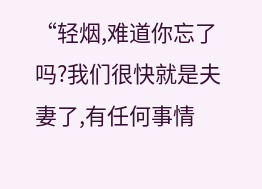“轻烟,难道你忘了吗?我们很快就是夫妻了,有任何事情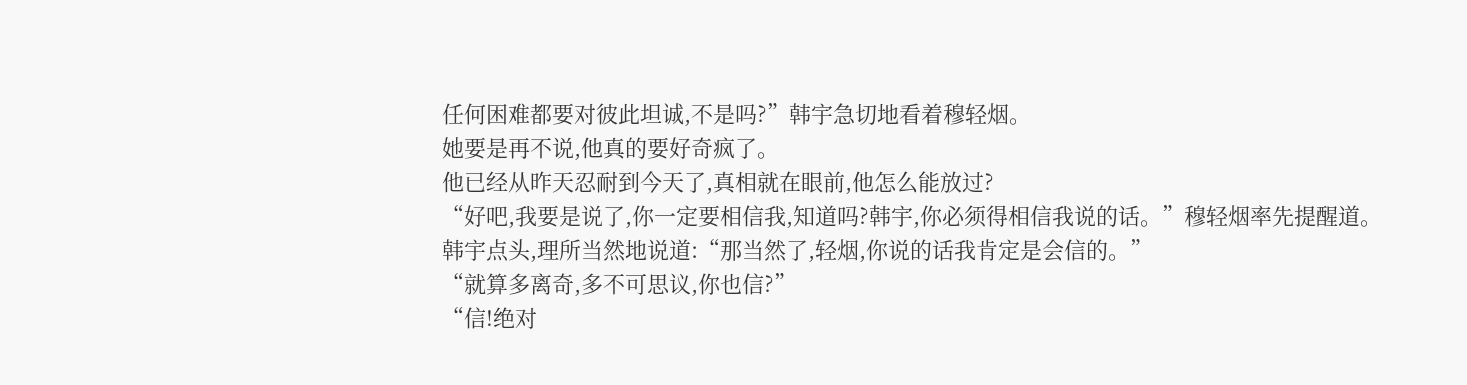任何困难都要对彼此坦诚,不是吗?”韩宇急切地看着穆轻烟。
她要是再不说,他真的要好奇疯了。
他已经从昨天忍耐到今天了,真相就在眼前,他怎么能放过?
“好吧,我要是说了,你一定要相信我,知道吗?韩宇,你必须得相信我说的话。”穆轻烟率先提醒道。
韩宇点头,理所当然地说道:“那当然了,轻烟,你说的话我肯定是会信的。”
“就算多离奇,多不可思议,你也信?”
“信!绝对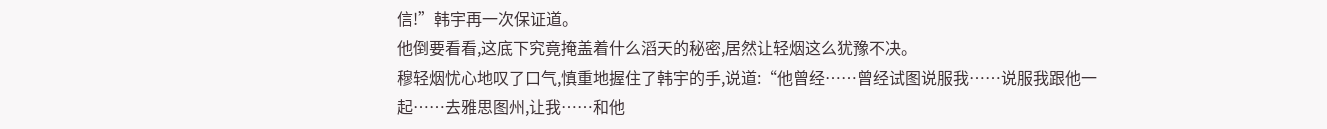信!”韩宇再一次保证道。
他倒要看看,这底下究竟掩盖着什么滔天的秘密,居然让轻烟这么犹豫不决。
穆轻烟忧心地叹了口气,慎重地握住了韩宇的手,说道:“他曾经……曾经试图说服我……说服我跟他一起……去雅思图州,让我……和他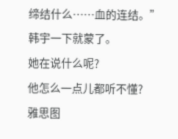缔结什么……血的连结。”
韩宇一下就蒙了。
她在说什么呢?
他怎么一点儿都听不懂?
雅思图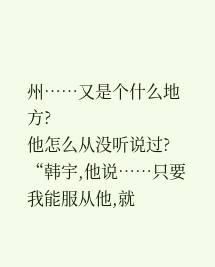州……又是个什么地方?
他怎么从没听说过?
“韩宇,他说……只要我能服从他,就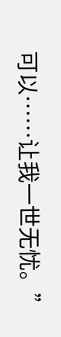可以……让我一世无忧。”